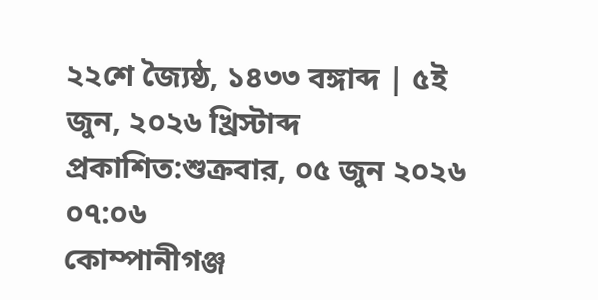২২শে জ্যৈষ্ঠ, ১৪৩৩ বঙ্গাব্দ | ৫ই জুন, ২০২৬ খ্রিস্টাব্দ
প্রকাশিত:শুক্রবার, ০৫ জুন ২০২৬ ০৭:০৬
কোম্পানীগঞ্জ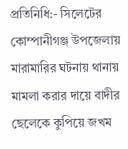প্রতিনিধি:- সিলেটের কোম্পানীগঞ্জ উপজেলায় মারামারির ঘটনায় থানায় মামলা করার দায়ে বাদীর ছেলেকে কুপিয়ে জখম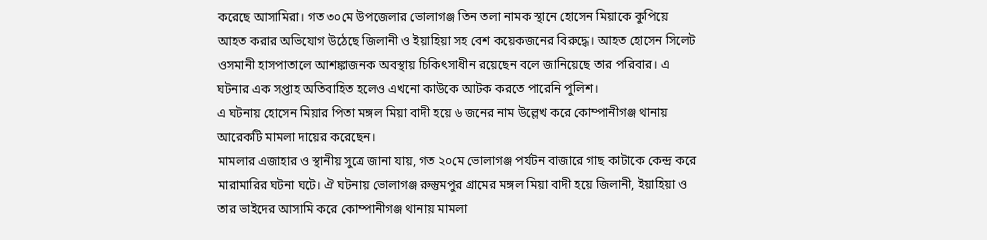করেছে আসামিরা। গত ৩০মে উপজেলার ভোলাগঞ্জ তিন তলা নামক স্থানে হোসেন মিয়াকে কুপিয়ে আহত করার অভিযোগ উঠেছে জিলানী ও ইয়াহিয়া সহ বেশ কয়েকজনের বিরুদ্ধে। আহত হোসেন সিলেট ওসমানী হাসপাতালে আশঙ্কাজনক অবস্থায় চিকিৎসাধীন রয়েছেন বলে জানিয়েছে তার পরিবার। এ ঘটনার এক সপ্তাহ অতিবাহিত হলেও এখনো কাউকে আটক করতে পারেনি পুলিশ।
এ ঘটনায় হোসেন মিয়ার পিতা মঙ্গল মিয়া বাদী হয়ে ৬ জনের নাম উল্লেখ করে কোম্পানীগঞ্জ থানায় আরেকটি মামলা দায়ের করেছেন।
মামলার এজাহার ও স্থানীয় সুত্রে জানা যায়, গত ২০মে ভোলাগঞ্জ পর্যটন বাজারে গাছ কাটাকে কেন্দ্র করে মারামারির ঘটনা ঘটে। ঐ ঘটনায় ভোলাগঞ্জ রুস্তুমপুর গ্রামের মঙ্গল মিয়া বাদী হয়ে জিলানী, ইয়াহিয়া ও তার ভাইদের আসামি করে কোম্পানীগঞ্জ থানায় মামলা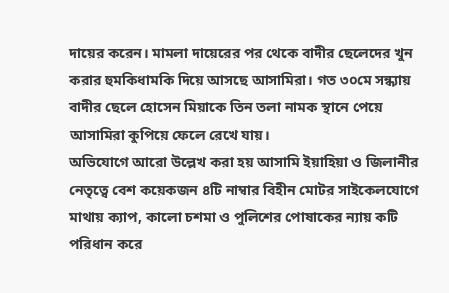দায়ের করেন। মামলা দায়েরের পর থেকে বাদীর ছেলেদের খুন করার হুমকিধামকি দিয়ে আসছে আসামিরা। গত ৩০মে সন্ধ্যায় বাদীর ছেলে হোসেন মিয়াকে তিন তলা নামক স্থানে পেয়ে আসামিরা কুপিয়ে ফেলে রেখে যায়।
অভিযোগে আরো উল্লেখ করা হয় আসামি ইয়াহিয়া ও জিলানীর নেতৃত্বে বেশ কয়েকজন ৪টি নাম্বার বিহীন মোটর সাইকেলযোগে মাথায় ক্যাপ, কালো চশমা ও পুলিশের পোষাকের ন্যায় কটি পরিধান করে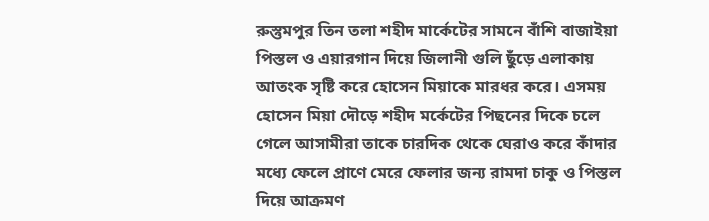রুস্তুমপুর তিন তলা শহীদ মার্কেটের সামনে বাঁশি বাজাইয়া পিস্তল ও এয়ারগান দিয়ে জিলানী গুলি ছুঁড়ে এলাকায় আতংক সৃষ্টি করে হোসেন মিয়াকে মারধর করে। এসময় হোসেন মিয়া দৌড়ে শহীদ মর্কেটের পিছনের দিকে চলে গেলে আসামীরা তাকে চারদিক থেকে ঘেরাও করে কাঁদার মধ্যে ফেলে প্রাণে মেরে ফেলার জন্য রামদা চাকু ও পিস্তল দিয়ে আক্রমণ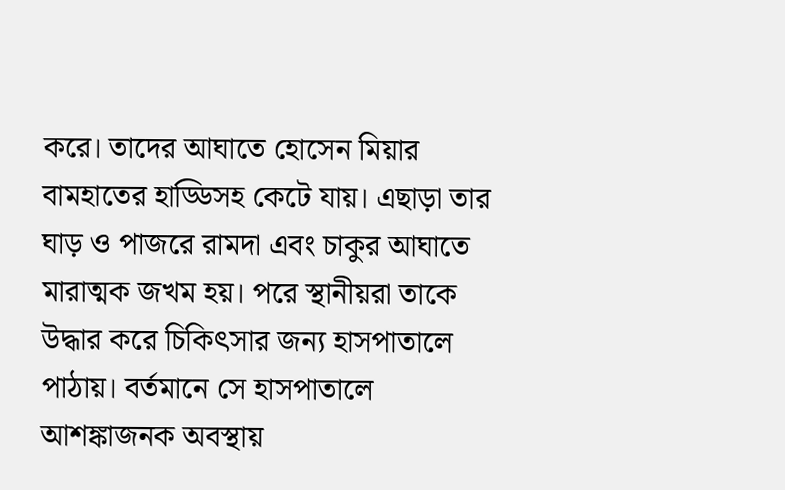করে। তাদের আঘাতে হোসেন মিয়ার বামহাতের হাড্ডিসহ কেটে যায়। এছাড়া তার ঘাড় ও পাজরে রামদা এবং চাকুর আঘাতে মারাত্মক জখম হয়। পরে স্থানীয়রা তাকে উদ্ধার করে চিকিৎসার জন্য হাসপাতালে পাঠায়। বর্তমানে সে হাসপাতালে আশঙ্কাজনক অবস্থায়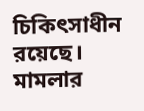চিকিৎসাধীন রয়েছে।
মামলার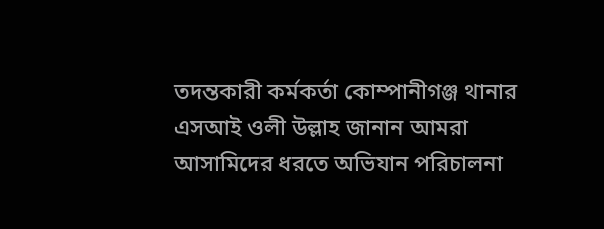তদন্তকারী কর্মকর্তা কোম্পানীগঞ্জ থানার এসআই ওলী উল্লাহ জানান আমরা আসামিদের ধরতে অভিযান পরিচালনা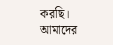করছি। আমাদের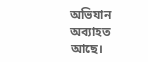অভিযান অব্যাহত আছে।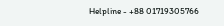Helpline - +88 01719305766